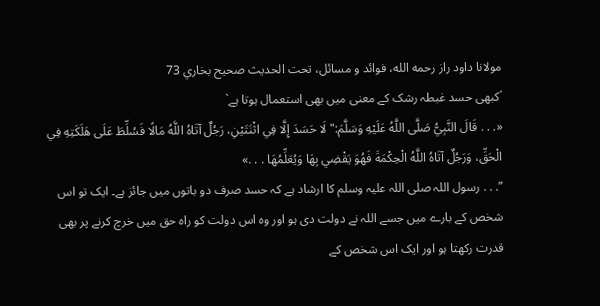مولانا داود راز رحمه الله، فوائد و مسائل، تحت الحديث صحيح بخاري 73
´کبھی حسد غبطہ رشک کے معنی میں بھی استعمال ہوتا ہے`
«. . . قَالَ النَّبِيُّ صَلَّى اللَّهُ عَلَيْهِ وَسَلَّمَ:" لَا حَسَدَ إِلَّا فِي اثْنَتَيْنِ، رَجُلٌ آتَاهُ اللَّهُ مَالًا فَسُلِّطَ عَلَى هَلَكَتِهِ فِي الْحَقِّ، وَرَجُلٌ آتَاهُ اللَّهُ الْحِكْمَةَ فَهُوَ يَقْضِي بِهَا وَيُعَلِّمُهَا . . .»
”. . . رسول اللہ صلی اللہ علیہ وسلم کا ارشاد ہے کہ حسد صرف دو باتوں میں جائز ہے۔ ایک تو اس شخص کے بارے میں جسے اللہ نے دولت دی ہو اور وہ اس دولت کو راہ حق میں خرچ کرنے پر بھی قدرت رکھتا ہو اور ایک اس شخص کے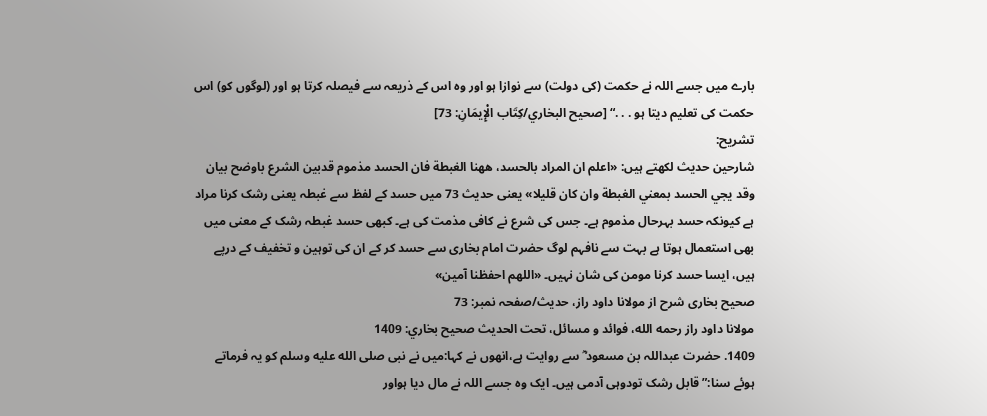بارے میں جسے اللہ نے حکمت (کی دولت) سے نوازا ہو اور وہ اس کے ذریعہ سے فیصلہ کرتا ہو اور (لوگوں کو) اس حکمت کی تعلیم دیتا ہو . . .“ [صحيح البخاري/كِتَاب الْإِيمَانِ: 73]
تشریح:
شارحین حدیث لکھتے ہیں: «اعلم ان المراد بالحسد، ههنا الغبطة فان الحسد مذموم قدبين الشرع باوضح بيان وقد يجي الحسد بمعني الغبطة وان كان قليلا» یعنی حدیث 73 میں حسد کے لفظ سے غبطہ یعنی رشک کرنا مراد ہے کیونکہ حسد بہرحال مذموم ہے۔ جس کی شرع نے کافی مذمت کی ہے۔ کبھی حسد غبطہ رشک کے معنی میں بھی استعمال ہوتا ہے بہت سے نافہم لوگ حضرت امام بخاری سے حسد کر کے ان کی توہین و تخفیف کے درپے ہیں، ایسا حسد کرنا مومن کی شان نہیں۔ «اللهم احفظنا آمين»
صحیح بخاری شرح از مولانا داود راز، حدیث/صفحہ نمبر: 73
مولانا داود راز رحمه الله، فوائد و مسائل، تحت الحديث صحيح بخاري: 1409
1409. حضرت عبداللہ بن مسعود ؓ سے روایت ہے،انھوں نے کہا:میں نے نبی صلى الله عليه وسلم کو یہ فرماتے ہوئے سنا:”قابل رشک تودوہی آدمی ہیں۔ ایک وہ جسے اللہ نے مال دیا ہواور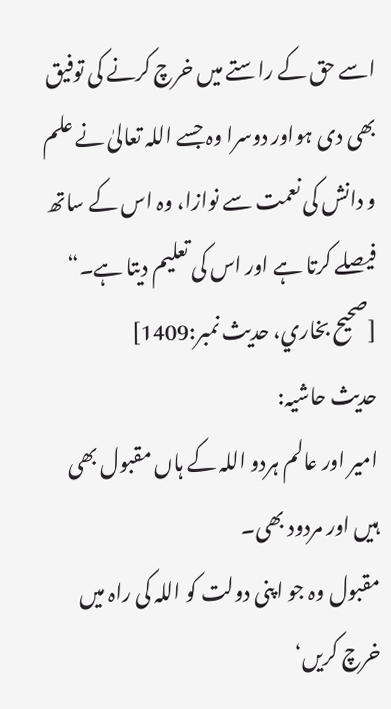اسے حق کے راستے میں خرچ کرنے کی توفیق بھی دی ہواور دوسرا وہ جسے اللہ تعالیٰ نے علم و دانش کی نعمت سے نوازا، وہ اس کے ساتھ فیصلے کرتا ہے اور اس کی تعلیم دیتا ہے۔“ [صحيح بخاري، حديث نمبر:1409]
حدیث حاشیہ:
امیر اور عالم ہردو اللہ کے ہاں مقبول بھی ہیں اور مردود بھی۔
مقبول وہ جو اپنی دولت کو اللہ کی راہ میں خرچ کریں‘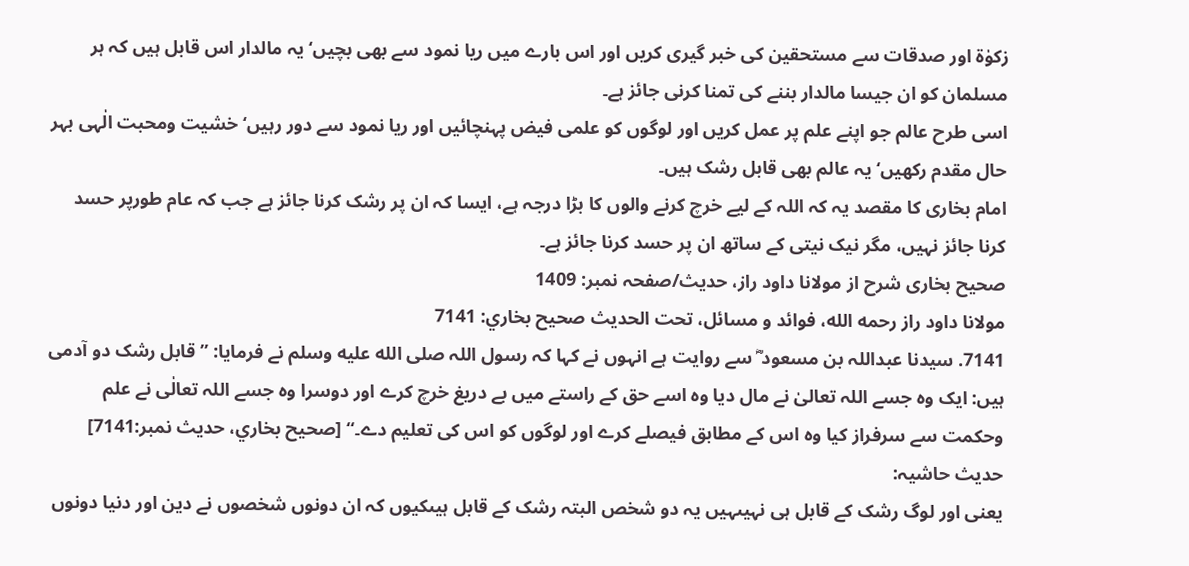زکوٰۃ اور صدقات سے مستحقین کی خبر گیری کریں اور اس بارے میں ریا نمود سے بھی بچیں‘ یہ مالدار اس قابل ہیں کہ ہر مسلمان کو ان جیسا مالدار بننے کی تمنا کرنی جائز ہے۔
اسی طرح عالم جو اپنے علم پر عمل کریں اور لوگوں کو علمی فیض پہنچائیں اور ریا نمود سے دور رہیں‘ خشیت ومحبت الٰہی بہر حال مقدم رکھیں‘ یہ عالم بھی قابل رشک ہیں۔
امام بخاری کا مقصد یہ کہ اللہ کے لیے خرچ کرنے والوں کا بڑا درجہ ہے، ایسا کہ ان پر رشک کرنا جائز ہے جب کہ عام طورپر حسد کرنا جائز نہیں، مگر نیک نیتی کے ساتھ ان پر حسد کرنا جائز ہے۔
صحیح بخاری شرح از مولانا داود راز، حدیث/صفحہ نمبر: 1409
مولانا داود راز رحمه الله، فوائد و مسائل، تحت الحديث صحيح بخاري: 7141
7141. سیدنا عبداللہ بن مسعود ؓ سے روایت ہے انہوں نے کہا کہ رسول اللہ صلى الله عليه وسلم نے فرمایا: ”قابل رشک دو آدمی ہیں: ایک وہ جسے اللہ تعالیٰ نے مال دیا وہ اسے حق کے راستے میں بے دریغ خرچ کرے اور دوسرا وہ جسے اللہ تعالٰی نے علم وحکمت سے سرفراز کیا وہ اس کے مطابق فیصلے کرے اور لوگوں کو اس کی تعلیم دے۔“ [صحيح بخاري، حديث نمبر:7141]
حدیث حاشیہ:
یعنی اور لوگ رشک کے قابل ہی نہیںہیں یہ دو شخص البتہ رشک کے قابل ہیںکیوں کہ ان دونوں شخصوں نے دین اور دنیا دونوں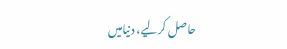حاصل کرلیے، دنیامیں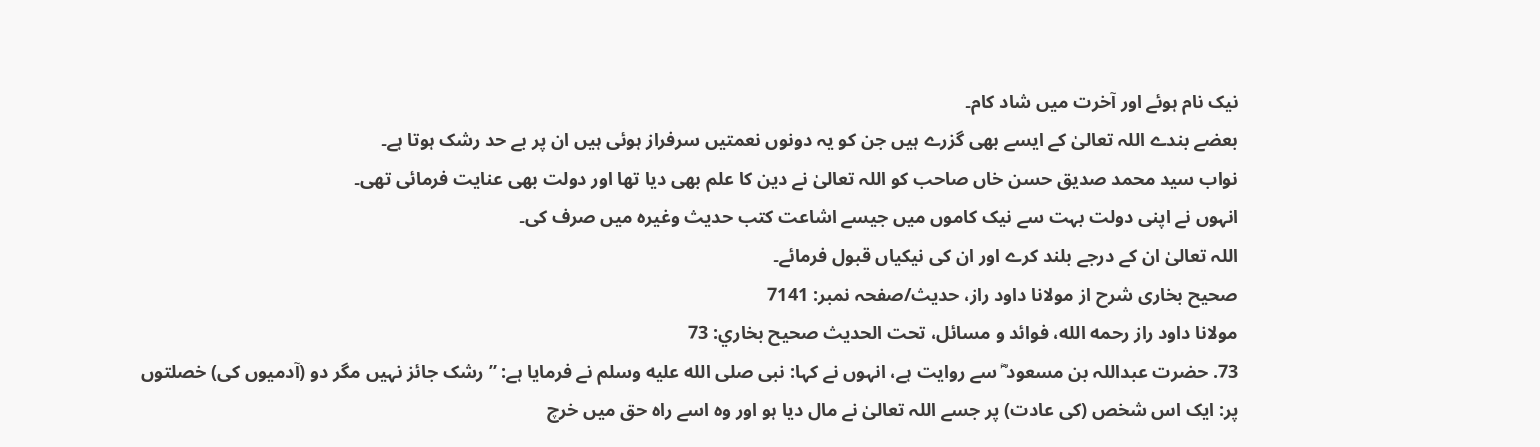نیک نام ہوئے اور آخرت میں شاد کام۔
بعضے بندے اللہ تعالیٰ کے ایسے بھی گزرے ہیں جن کو یہ دونوں نعمتیں سرفراز ہوئی ہیں ان پر بے حد رشک ہوتا ہے۔
نواب سید محمد صدیق حسن خاں صاحب کو اللہ تعالیٰ نے دین کا علم بھی دیا تھا اور دولت بھی عنایت فرمائی تھی۔
انہوں نے اپنی دولت بہت سے نیک کاموں میں جیسے اشاعت کتب حدیث وغیرہ میں صرف کی۔
اللہ تعالیٰ ان کے درجے بلند کرے اور ان کی نیکیاں قبول فرمائے۔
صحیح بخاری شرح از مولانا داود راز، حدیث/صفحہ نمبر: 7141
مولانا داود راز رحمه الله، فوائد و مسائل، تحت الحديث صحيح بخاري: 73
73. حضرت عبداللہ بن مسعود ؓ سے روایت ہے، انہوں نے کہا: نبی صلى الله عليه وسلم نے فرمایا ہے: ”رشک جائز نہیں مگر دو (آدمیوں کی) خصلتوں پر: ایک اس شخص (کی عادت) پر جسے اللہ تعالیٰ نے مال دیا ہو اور وہ اسے راہ حق میں خرچ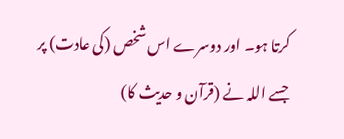کرتا ہو۔ اور دوسرے اس شخص (کی عادت) پر جسے اللہ نے (قرآن و حدیث کا)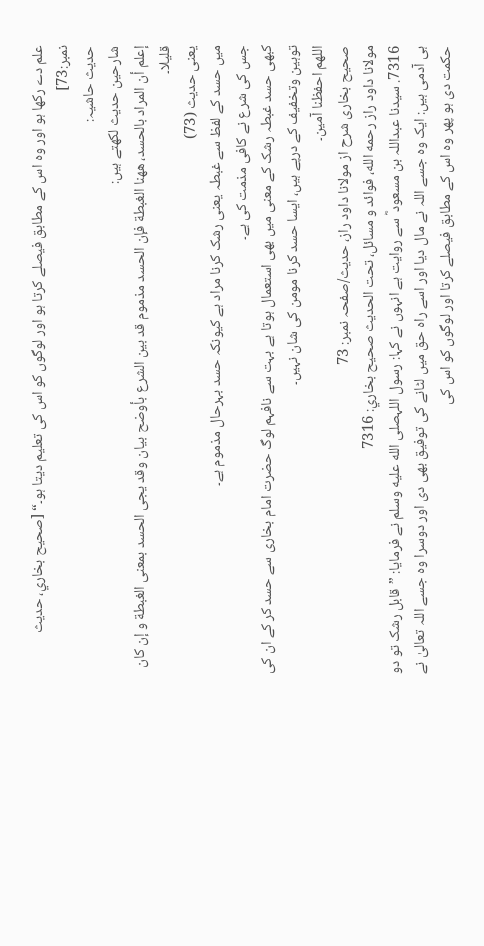علم دے رکھا ہو اور وہ اس کے مطابق فیصلے کرتا ہو اور لوگوں کو اس کی تعلیم دیتا ہو۔“ [صحيح بخاري، حديث نمبر:73]
حدیث حاشیہ:
شارحین حدیث لکھتے ہیں:
إعلم أن المراد بالحسد، ههنا الغبطة فإن الحسد مذموم قد بین الشرع بأوضح بیان وقد یجی الحسد بمعنی الغبطة و إن کان قليلا۔
یعنی حدیث (73)
میں حسد کے لفظ سے غبطہ یعنی رشک کرنا مراد ہے کیونکہ حسد بہرحال مذموم ہے۔
جس کی شرع نے کافی مذمت کی ہے۔
کبھی حسد غبطہ رشک کے معنی میں بھی استعمال ہوتا ہے بہت سے نافہم لوگ حضرت امام بخاری سے حسد کر کے ان کی توہین وتخفیف کے درپے ہیں، ایسا حسد کرنا مومن کی شان نہیں۔
اللهم احفظنا آمین۔
صحیح بخاری شرح از مولانا داود راز، حدیث/صفحہ نمبر: 73
مولانا داود راز رحمه الله، فوائد و مسائل، تحت الحديث صحيح بخاري: 7316
7316. سیدنا عبداللہ بن مسعود ؓ سے روایت ہے انہوں نے کہا: رسول اللہصلى الله عليه وسلم نے فرمایا: ”قابل رشک تو دو ہی آدمی ہیں: ایک وہ جسے اللہ نے مال دیا اور اسے راہ حق میں لٹانے کی توفیق بھی دی اور دوسرا وہ جسے اللہ تعالیٰ نے حکمت دی ہو پھر وہ اس کے مطابق فیصلے کرتا اور لوگوں کو اس کی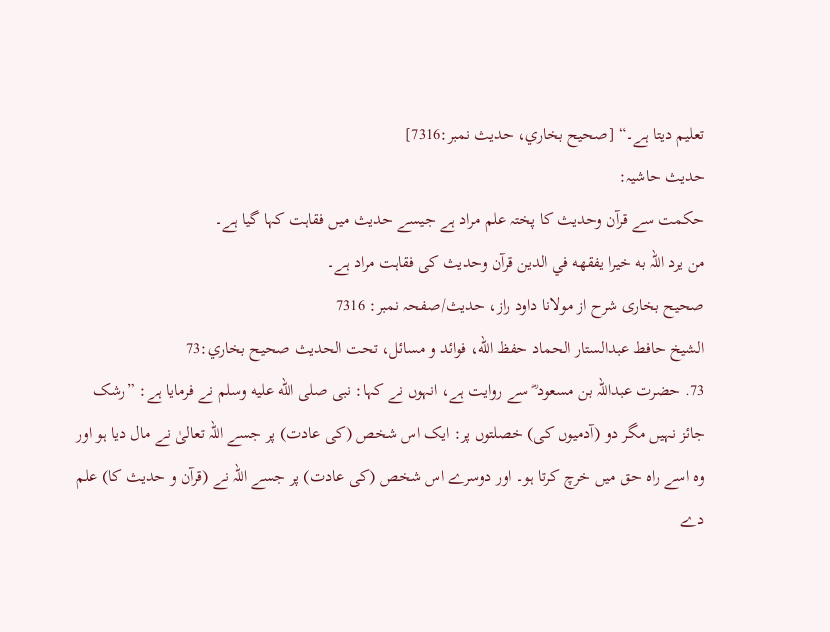تعلیم دیتا ہے۔“ [صحيح بخاري، حديث نمبر:7316]
حدیث حاشیہ:
حکمت سے قرآن وحدیث کا پختہ علم مراد ہے جیسے حدیث میں فقاہت کہا گیا ہے۔
من یرد اللہ به خیرا یفقهه في الدین قرآن وحدیث کی فقاہت مراد ہے۔
صحیح بخاری شرح از مولانا داود راز، حدیث/صفحہ نمبر: 7316
الشيخ حافط عبدالستار الحماد حفظ الله، فوائد و مسائل، تحت الحديث صحيح بخاري:73
73. حضرت عبداللہ بن مسعود ؓ سے روایت ہے، انہوں نے کہا: نبی صلى الله عليه وسلم نے فرمایا ہے: ”رشک جائز نہیں مگر دو (آدمیوں کی) خصلتوں پر: ایک اس شخص (کی عادت) پر جسے اللہ تعالیٰ نے مال دیا ہو اور وہ اسے راہ حق میں خرچ کرتا ہو۔ اور دوسرے اس شخص (کی عادت) پر جسے اللہ نے (قرآن و حدیث کا) علم دے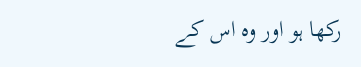رکھا ہو اور وہ اس کے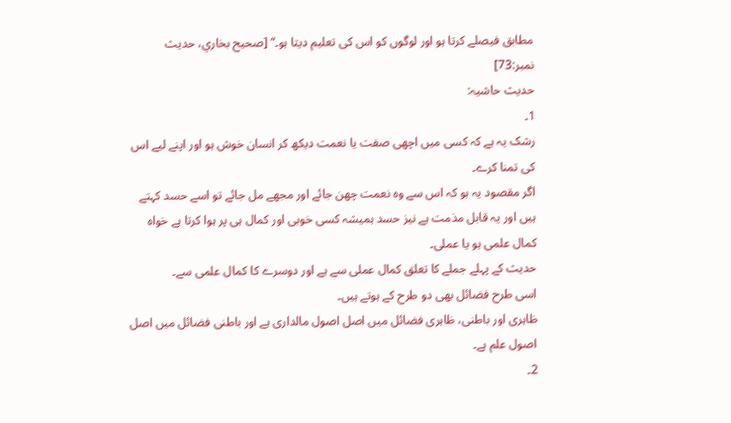مطابق فیصلے کرتا ہو اور لوگوں کو اس کی تعلیم دیتا ہو۔“ [صحيح بخاري، حديث نمبر:73]
حدیث حاشیہ:
1۔
رشک یہ ہے کہ کسی میں اچھی صفت یا نعمت دیکھ کر انسان خوش ہو اور اپنے لیے اس کی تمنا کرے۔
اگر مقصود یہ ہو کہ اس سے وہ نعمت چھن جائے اور مجھے مل جائے تو اسے حسد کہتے ہیں اور یہ قابل مذمت ہے نیز حسد ہمیشہ کسی خوبی اور کمال ہی پر ہوا کرتا ہے خواہ کمال علمی ہو یا عملی۔
حدیث کے پہلے جملے کا تعلق کمال عملی سے ہے اور دوسرے کا کمال علمی سے۔
اسی طرح فضائل بھی دو طرح کے ہوتے ہیں۔
ظاہری اور باطنی، ظاہری فضائل میں اصل اصول مالداری ہے اور باطنی فضائل میں اصل اصول علم ہے۔
2۔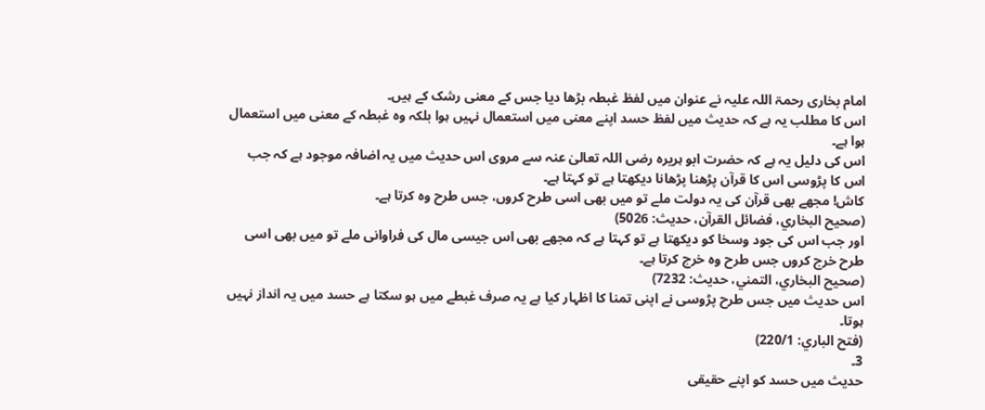امام بخاری رحمۃ اللہ علیہ نے عنوان میں لفظ غبطہ بڑھا دیا جس کے معنی رشک کے ہیں۔
اس کا مطلب یہ ہے کہ حدیث میں لفظ حسد اپنے معنی میں استعمال نہیں ہوا بلکہ وہ غبطہ کے معنی میں استعمال ہوا ہے۔
اس کی دلیل یہ ہے کہ حضرت ابو ہریرہ رضی اللہ تعالیٰ عنہ سے مروی اس حدیث میں یہ اضافہ موجود ہے کہ جب اس کا پڑوسی اس کا قرآن پڑھنا پڑھانا دیکھتا ہے تو کہتا ہے۔
کاش! مجھے بھی قرآن کی یہ دولت ملے تو میں بھی اسی طرح کروں، جس طرح وہ کرتا ہے۔
(صحیح البخاري، فضائل القرآن، حدیث: 5026)
اور جب اس کی جود وسخا کو دیکھتا ہے تو کہتا ہے کہ مجھے بھی اس جیسی مال کی فراوانی ملے تو میں بھی اسی طرح خرچ کروں جس طرح وہ خرچ کرتا ہے۔
(صحیح البخاري، التمني، حدیث: 7232)
اس حدیث میں جس طرح پڑوسی نے اپنی تمنا کا اظہار کیا ہے یہ صرف غبطے میں ہو سکتا ہے حسد میں یہ انداز نہیں ہوتا۔
(فتح الباري: 220/1)
3۔
حدیث میں حسد کو اپنے حقیقی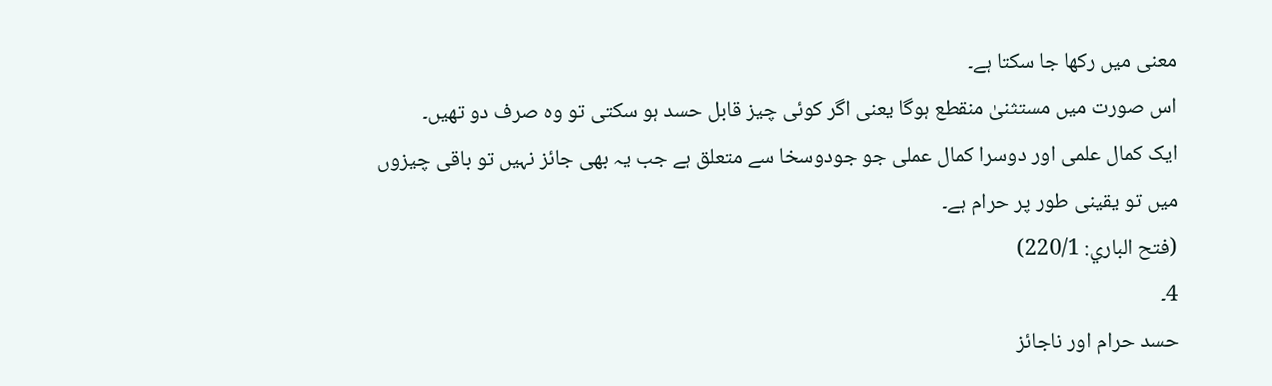معنی میں رکھا جا سکتا ہے۔
اس صورت میں مستثنیٰ منقطع ہوگا یعنی اگر کوئی چیز قابل حسد ہو سکتی تو وہ صرف دو تھیں۔
ایک کمال علمی اور دوسرا کمال عملی جو جودوسخا سے متعلق ہے جب یہ بھی جائز نہیں تو باقی چیزوں میں تو یقینی طور پر حرام ہے۔
(فتح الباري: 220/1)
4۔
حسد حرام اور ناجائز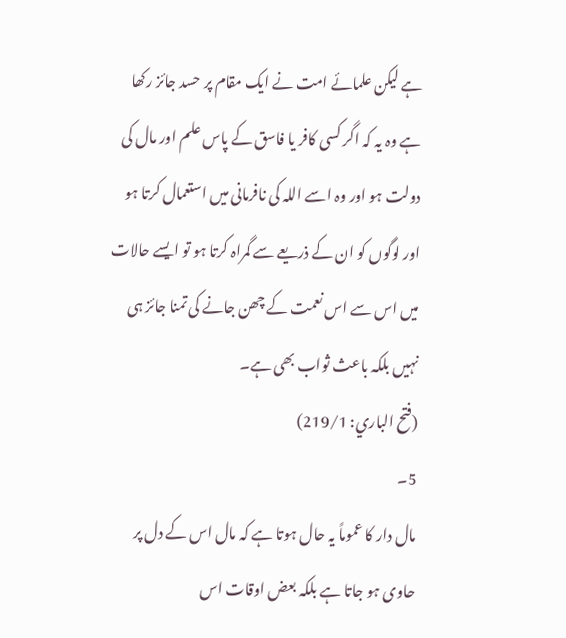ہے لیکن علمائے امت نے ایک مقام پر حسد جائز رکھا ہے وہ یہ کہ اگر کسی کافر یا فاسق کے پاس علم اور مال کی دولت ہو اور وہ اسے اللہ کی نافرمانی میں استعمال کرتا ہو اور لوگوں کو ان کے ذریعے سے گمراہ کرتا ہو تو ایسے حالات میں اس سے اس نعمت کے چھن جانے کی تمنا جائز ہی نہیں بلکہ باعث ثواب بھی ہے۔
(فتح الباري: 219/1)
5۔
مال دار کا عموماً یہ حال ہوتا ہے کہ مال اس کے دل پر حاوی ہو جاتا ہے بلکہ بعض اوقات اس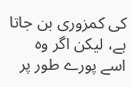کی کمزوری بن جاتا ہے، لیکن اگر وہ اسے پورے طور پر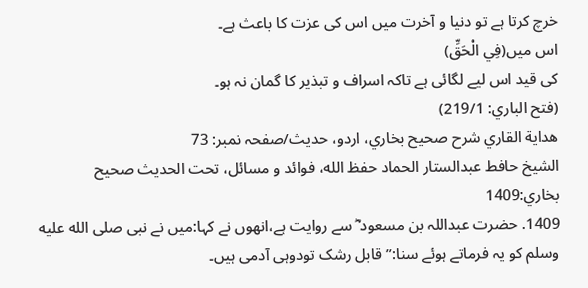خرچ کرتا ہے تو دنیا و آخرت میں اس کی عزت کا باعث ہے۔
اس میں(فِي الْحَقِّ)
کی قید اس لیے لگائی ہے تاکہ اسراف و تبذیر کا گمان نہ ہو۔
(فتح الباري: 219/1)
هداية القاري شرح صحيح بخاري، اردو، حدیث/صفحہ نمبر: 73
الشيخ حافط عبدالستار الحماد حفظ الله، فوائد و مسائل، تحت الحديث صحيح بخاري:1409
1409. حضرت عبداللہ بن مسعود ؓ سے روایت ہے،انھوں نے کہا:میں نے نبی صلى الله عليه وسلم کو یہ فرماتے ہوئے سنا:”قابل رشک تودوہی آدمی ہیں۔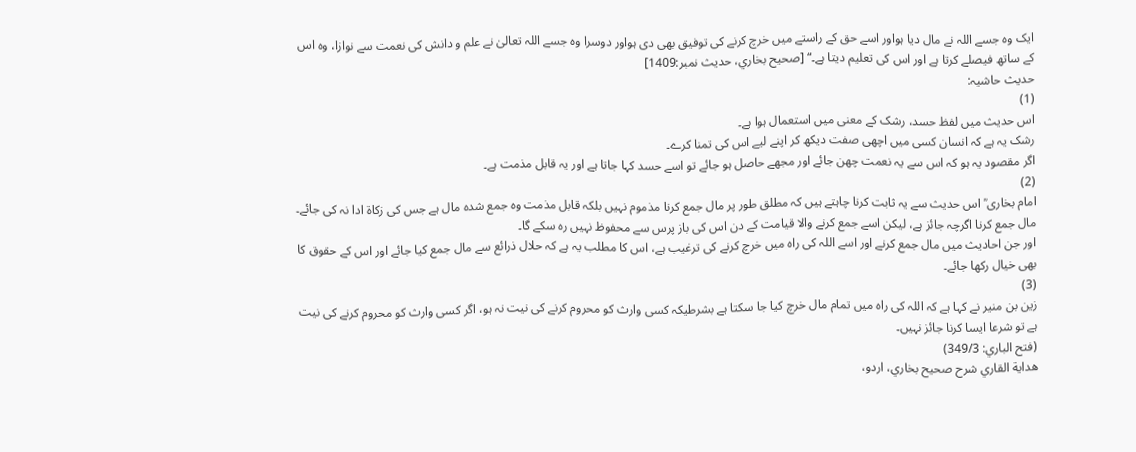ایک وہ جسے اللہ نے مال دیا ہواور اسے حق کے راستے میں خرچ کرنے کی توفیق بھی دی ہواور دوسرا وہ جسے اللہ تعالیٰ نے علم و دانش کی نعمت سے نوازا، وہ اس کے ساتھ فیصلے کرتا ہے اور اس کی تعلیم دیتا ہے۔“ [صحيح بخاري، حديث نمبر:1409]
حدیث حاشیہ:
(1)
اس حدیث میں لفظ حسد، رشک کے معنی میں استعمال ہوا ہے۔
رشک یہ ہے کہ انسان کسی میں اچھی صفت دیکھ کر اپنے لیے اس کی تمنا کرے۔
اگر مقصود یہ ہو کہ اس سے یہ نعمت چھن جائے اور مجھے حاصل ہو جائے تو اسے حسد کہا جاتا ہے اور یہ قابل مذمت ہے۔
(2)
امام بخاری ؒ اس حدیث سے یہ ثابت کرنا چاہتے ہیں کہ مطلق طور پر مال جمع کرنا مذموم نہیں بلکہ قابل مذمت وہ جمع شدہ مال ہے جس کی زکاۃ ادا نہ کی جائے۔
مال جمع کرنا اگرچہ جائز ہے، لیکن اسے جمع کرنے والا قیامت کے دن اس کی باز پرس سے محفوظ نہیں رہ سکے گا۔
اور جن احادیث میں مال جمع کرنے اور اسے اللہ کی راہ میں خرچ کرنے کی ترغیب ہے، اس کا مطلب یہ ہے کہ حلال ذرائع سے مال جمع کیا جائے اور اس کے حقوق کا بھی خیال رکھا جائے۔
(3)
زین بن منیر نے کہا ہے کہ اللہ کی راہ میں تمام مال خرچ کیا جا سکتا ہے بشرطیکہ کسی وارث کو محروم کرنے کی نیت نہ ہو، اگر کسی وارث کو محروم کرنے کی نیت ہے تو شرعا ایسا کرنا جائز نہیں۔
(فتح الباري: 349/3)
هداية القاري شرح صحيح بخاري، اردو،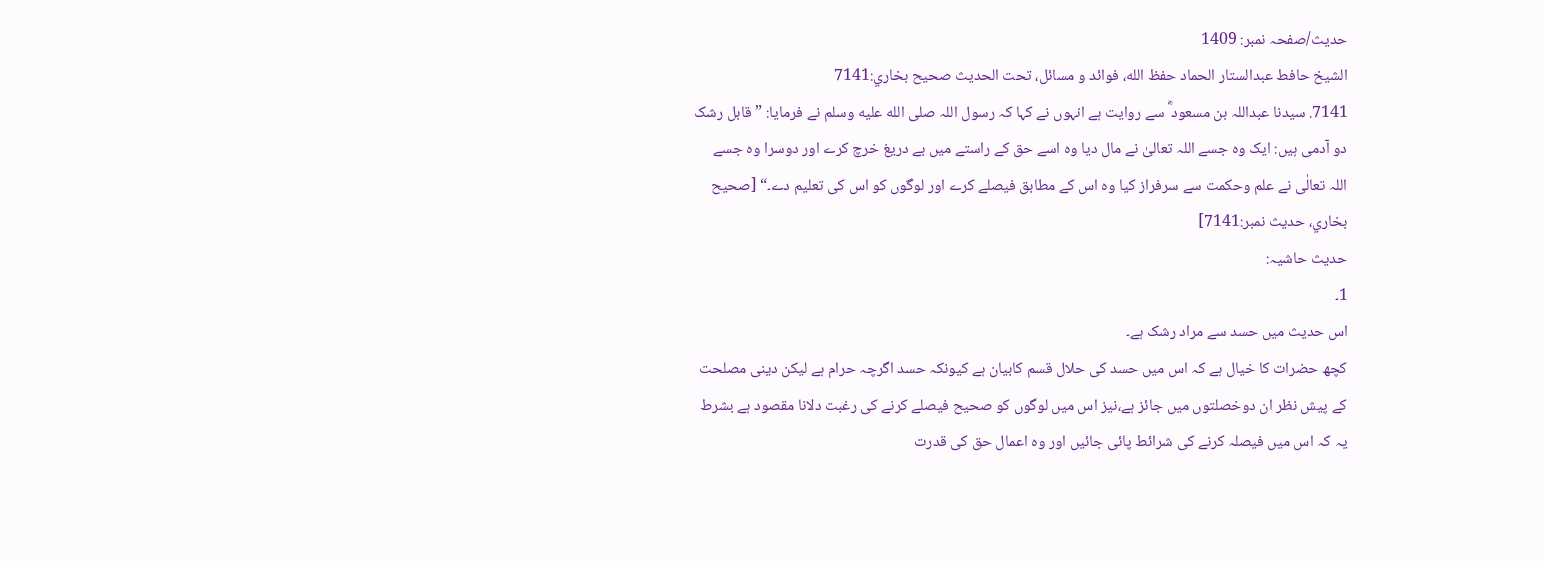حدیث/صفحہ نمبر: 1409
الشيخ حافط عبدالستار الحماد حفظ الله، فوائد و مسائل، تحت الحديث صحيح بخاري:7141
7141. سیدنا عبداللہ بن مسعود ؓ سے روایت ہے انہوں نے کہا کہ رسول اللہ صلى الله عليه وسلم نے فرمایا: ”قابل رشک دو آدمی ہیں: ایک وہ جسے اللہ تعالیٰ نے مال دیا وہ اسے حق کے راستے میں بے دریغ خرچ کرے اور دوسرا وہ جسے اللہ تعالٰی نے علم وحکمت سے سرفراز کیا وہ اس کے مطابق فیصلے کرے اور لوگوں کو اس کی تعلیم دے۔“ [صحيح بخاري، حديث نمبر:7141]
حدیث حاشیہ:
1۔
اس حدیث میں حسد سے مراد رشک ہے۔
کچھ حضرات کا خیال ہے کہ اس میں حسد کی حلال قسم کابیان ہے کیونکہ حسد اگرچہ حرام ہے لیکن دینی مصلحت کے پیش نظر ان دوخصلتوں میں جائز ہے،نیز اس میں لوگوں کو صحیح فیصلے کرنے کی رغبت دلانا مقصود ہے بشرط یہ کہ اس میں فیصلہ کرنے کی شرائط پائی جائیں اور وہ اعمال حق کی قدرت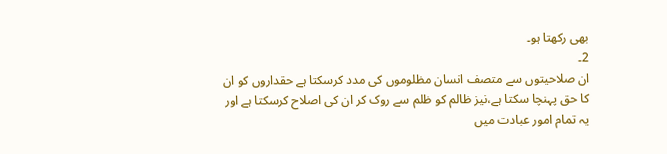بھی رکھتا ہو۔
2۔
ان صلاحیتوں سے متصف انسان مظلوموں کی مدد کرسکتا ہے حقداروں کو ان کا حق پہنچا سکتا ہے،نیز ظالم کو ظلم سے روک کر ان کی اصلاح کرسکتا ہے اور یہ تمام امور عبادت میں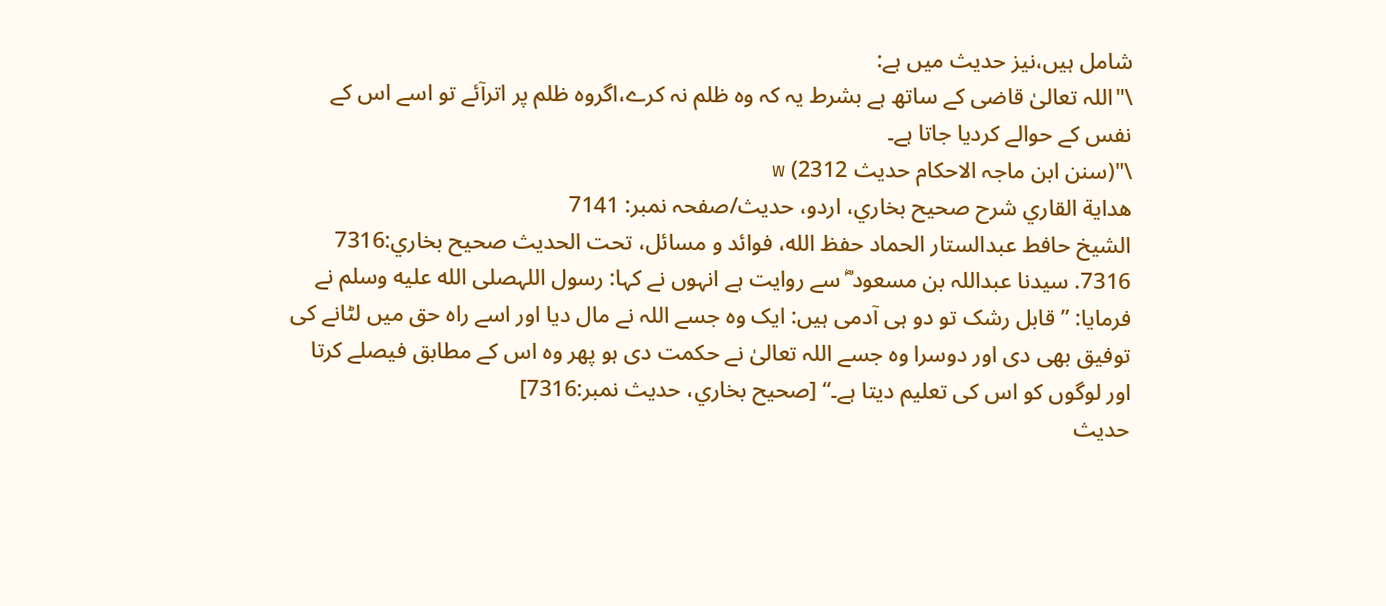شامل ہیں،نیز حدیث میں ہے:
\"اللہ تعالیٰ قاضی کے ساتھ ہے بشرط یہ کہ وہ ظلم نہ کرے،اگروہ ظلم پر اترآئے تو اسے اس کے نفس کے حوالے کردیا جاتا ہے۔
\"(سنن ابن ماجہ الاحکام حدیث 2312) w
هداية القاري شرح صحيح بخاري، اردو، حدیث/صفحہ نمبر: 7141
الشيخ حافط عبدالستار الحماد حفظ الله، فوائد و مسائل، تحت الحديث صحيح بخاري:7316
7316. سیدنا عبداللہ بن مسعود ؓ سے روایت ہے انہوں نے کہا: رسول اللہصلى الله عليه وسلم نے فرمایا: ”قابل رشک تو دو ہی آدمی ہیں: ایک وہ جسے اللہ نے مال دیا اور اسے راہ حق میں لٹانے کی توفیق بھی دی اور دوسرا وہ جسے اللہ تعالیٰ نے حکمت دی ہو پھر وہ اس کے مطابق فیصلے کرتا اور لوگوں کو اس کی تعلیم دیتا ہے۔“ [صحيح بخاري، حديث نمبر:7316]
حدیث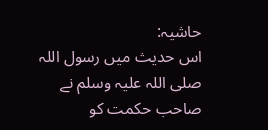حاشیہ:
اس حدیث میں رسول اللہ صلی اللہ علیہ وسلم نے صاحب حکمت کو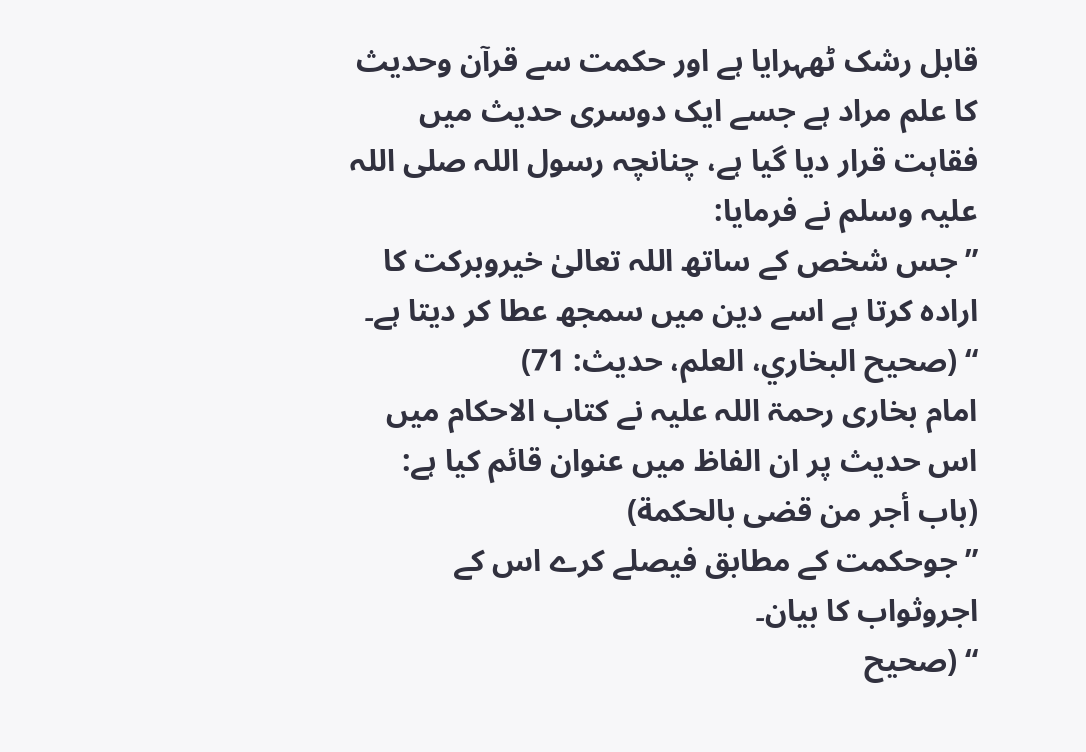قابل رشک ٹھہرایا ہے اور حکمت سے قرآن وحدیث کا علم مراد ہے جسے ایک دوسری حدیث میں فقاہت قرار دیا گیا ہے، چنانچہ رسول اللہ صلی اللہ علیہ وسلم نے فرمایا:
”جس شخص کے ساتھ اللہ تعالیٰ خیروبرکت کا ارادہ کرتا ہے اسے دین میں سمجھ عطا کر دیتا ہے۔
“ (صحیح البخاري، العلم، حدیث: 71)
امام بخاری رحمۃ اللہ علیہ نے کتاب الاحکام میں اس حدیث پر ان الفاظ میں عنوان قائم کیا ہے:
(باب أجر من قضى بالحكمة)
”جوحکمت کے مطابق فیصلے کرے اس کے اجروثواب کا بیان۔
“ (صحیح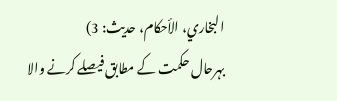البخاري، الأحکام، حدیث: 3)
بہرحال حکمت کے مطابق فیصلے کرنے والا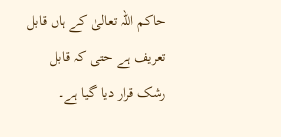حاکم اللہ تعالیٰ کے ہاں قابل تعریف ہے حتی کہ قابل رشک قرار دیا گیا ہے۔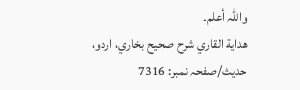واللہ أعلم۔
هداية القاري شرح صحيح بخاري، اردو، حدیث/صفحہ نمبر: 7316